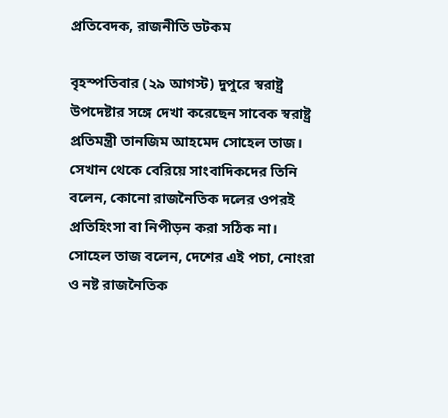প্রতিবেদক, রাজনীতি ডটকম

বৃহস্পতিবার (২৯ আগস্ট) দুপুরে স্বরাষ্ট্র উপদেষ্টার সঙ্গে দেখা করেছেন সাবেক স্বরাষ্ট্র প্রতিমন্ত্রী তানজিম আহমেদ সোহেল তাজ। সেখান থেকে বেরিয়ে সাংবাদিকদের তিনি বলেন, কোনো রাজনৈতিক দলের ওপরই প্রতিহিংসা বা নিপীড়ন করা সঠিক না।
সোহেল তাজ বলেন, দেশের এই পচা, নোংরা ও নষ্ট রাজনৈতিক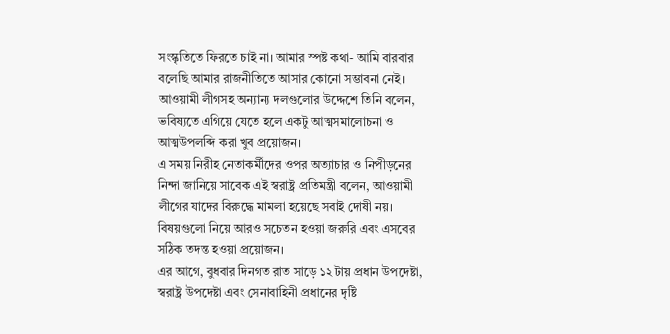সংস্কৃতিতে ফিরতে চাই না। আমার স্পষ্ট কথা- আমি বারবার বলেছি আমার রাজনীতিতে আসার কোনো সম্ভাবনা নেই।
আওয়ামী লীগসহ অন্যান্য দলগুলোর উদ্দেশে তিনি বলেন, ভবিষ্যতে এগিয়ে যেতে হলে একটু আত্মসমালোচনা ও আত্মউপলব্দি করা খুব প্রয়োজন।
এ সময় নিরীহ নেতাকর্মীদের ওপর অত্যাচার ও নিপীড়নের নিন্দা জানিয়ে সাবেক এই স্বরাষ্ট্র প্রতিমন্ত্রী বলেন, আওয়ামী লীগের যাদের বিরুদ্ধে মামলা হয়েছে সবাই দোষী নয়। বিষয়গুলো নিয়ে আরও সচেতন হওয়া জরুরি এবং এসবের সঠিক তদন্ত হওয়া প্রয়োজন।
এর আগে, বুধবার দিনগত রাত সাড়ে ১২ টায় প্রধান উপদেষ্টা, স্বরাষ্ট্র উপদেষ্টা এবং সেনাবাহিনী প্রধানের দৃষ্টি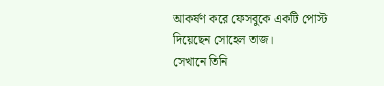আকর্ষণ করে ফেসবুকে একটি পোস্ট দিয়েছেন সোহেল তাজ।
সেখানে তিনি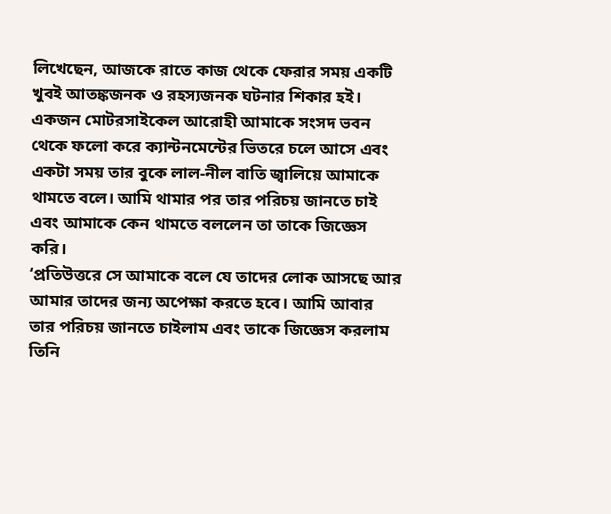লিখেছেন, আজকে রাতে কাজ থেকে ফেরার সময় একটি খুবই আতঙ্কজনক ও রহস্যজনক ঘটনার শিকার হই। একজন মোটরসাইকেল আরোহী আমাকে সংসদ ভবন থেকে ফলো করে ক্যান্টনমেন্টের ভিতরে চলে আসে এবং একটা সময় তার বুকে লাল-নীল বাতি জ্বালিয়ে আমাকে থামতে বলে। আমি থামার পর তার পরিচয় জানতে চাই এবং আমাকে কেন থামতে বললেন তা তাকে জিজ্ঞেস করি।
‘প্রতিউত্তরে সে আমাকে বলে যে তাদের লোক আসছে আর আমার তাদের জন্য অপেক্ষা করতে হবে। আমি আবার তার পরিচয় জানতে চাইলাম এবং তাকে জিজ্ঞেস করলাম তিনি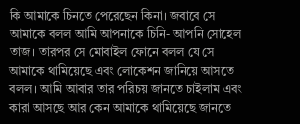কি আমাকে চিনতে পেরেছেন কিনা। জবাবে সে আমাকে বলল আমি আপনাকে চিনি- আপনি সোহেল তাজ। তারপর সে মোবাইল ফোনে বলল যে সে আমাকে থামিয়েছে এবং লোকেশন জানিয়ে আসতে বলল। আমি আবার তার পরিচয় জানতে চাইলাম এবং কারা আসছে আর কেন আমাকে থামিয়েছে জানতে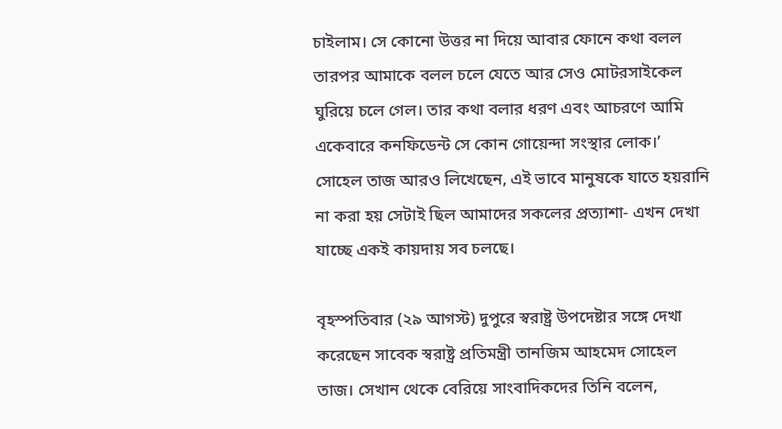চাইলাম। সে কোনো উত্তর না দিয়ে আবার ফোনে কথা বলল তারপর আমাকে বলল চলে যেতে আর সেও মোটরসাইকেল ঘুরিয়ে চলে গেল। তার কথা বলার ধরণ এবং আচরণে আমি একেবারে কনফিডেন্ট সে কোন গোয়েন্দা সংস্থার লোক।’
সোহেল তাজ আরও লিখেছেন, এই ভাবে মানুষকে যাতে হয়রানি না করা হয় সেটাই ছিল আমাদের সকলের প্রত্যাশা- এখন দেখা যাচ্ছে একই কায়দায় সব চলছে।

বৃহস্পতিবার (২৯ আগস্ট) দুপুরে স্বরাষ্ট্র উপদেষ্টার সঙ্গে দেখা করেছেন সাবেক স্বরাষ্ট্র প্রতিমন্ত্রী তানজিম আহমেদ সোহেল তাজ। সেখান থেকে বেরিয়ে সাংবাদিকদের তিনি বলেন,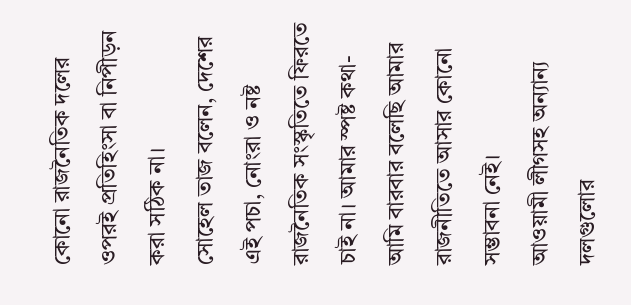কোনো রাজনৈতিক দলের ওপরই প্রতিহিংসা বা নিপীড়ন করা সঠিক না।
সোহেল তাজ বলেন, দেশের এই পচা, নোংরা ও নষ্ট রাজনৈতিক সংস্কৃতিতে ফিরতে চাই না। আমার স্পষ্ট কথা- আমি বারবার বলেছি আমার রাজনীতিতে আসার কোনো সম্ভাবনা নেই।
আওয়ামী লীগসহ অন্যান্য দলগুলোর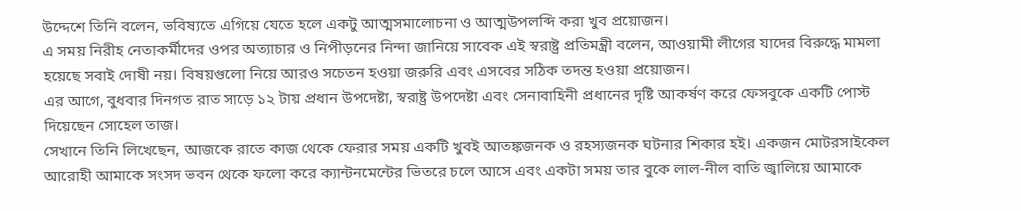উদ্দেশে তিনি বলেন, ভবিষ্যতে এগিয়ে যেতে হলে একটু আত্মসমালোচনা ও আত্মউপলব্দি করা খুব প্রয়োজন।
এ সময় নিরীহ নেতাকর্মীদের ওপর অত্যাচার ও নিপীড়নের নিন্দা জানিয়ে সাবেক এই স্বরাষ্ট্র প্রতিমন্ত্রী বলেন, আওয়ামী লীগের যাদের বিরুদ্ধে মামলা হয়েছে সবাই দোষী নয়। বিষয়গুলো নিয়ে আরও সচেতন হওয়া জরুরি এবং এসবের সঠিক তদন্ত হওয়া প্রয়োজন।
এর আগে, বুধবার দিনগত রাত সাড়ে ১২ টায় প্রধান উপদেষ্টা, স্বরাষ্ট্র উপদেষ্টা এবং সেনাবাহিনী প্রধানের দৃষ্টি আকর্ষণ করে ফেসবুকে একটি পোস্ট দিয়েছেন সোহেল তাজ।
সেখানে তিনি লিখেছেন, আজকে রাতে কাজ থেকে ফেরার সময় একটি খুবই আতঙ্কজনক ও রহস্যজনক ঘটনার শিকার হই। একজন মোটরসাইকেল আরোহী আমাকে সংসদ ভবন থেকে ফলো করে ক্যান্টনমেন্টের ভিতরে চলে আসে এবং একটা সময় তার বুকে লাল-নীল বাতি জ্বালিয়ে আমাকে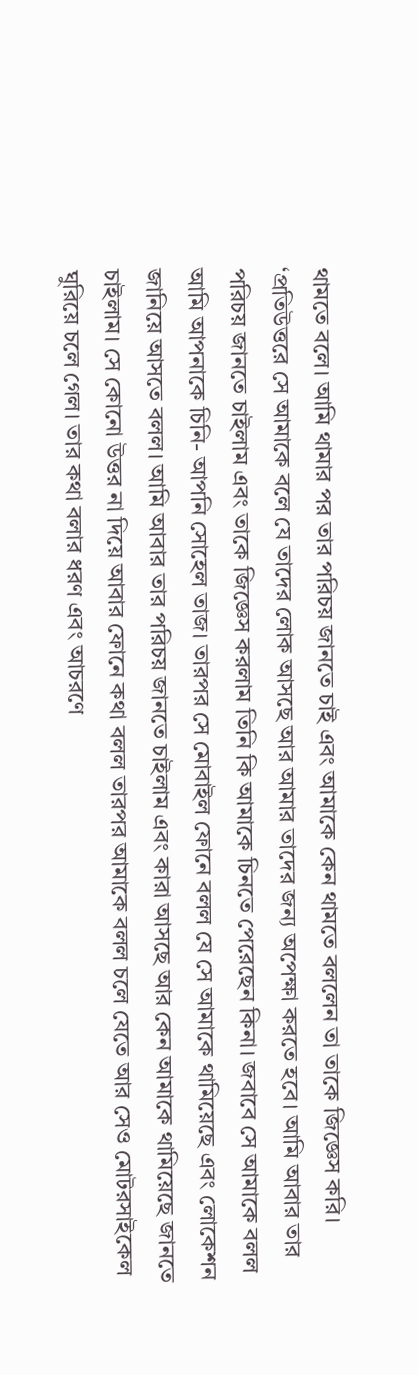থামতে বলে। আমি থামার পর তার পরিচয় জানতে চাই এবং আমাকে কেন থামতে বললেন তা তাকে জিজ্ঞেস করি।
‘প্রতিউত্তরে সে আমাকে বলে যে তাদের লোক আসছে আর আমার তাদের জন্য অপেক্ষা করতে হবে। আমি আবার তার পরিচয় জানতে চাইলাম এবং তাকে জিজ্ঞেস করলাম তিনি কি আমাকে চিনতে পেরেছেন কিনা। জবাবে সে আমাকে বলল আমি আপনাকে চিনি- আপনি সোহেল তাজ। তারপর সে মোবাইল ফোনে বলল যে সে আমাকে থামিয়েছে এবং লোকেশন জানিয়ে আসতে বলল। আমি আবার তার পরিচয় জানতে চাইলাম এবং কারা আসছে আর কেন আমাকে থামিয়েছে জানতে চাইলাম। সে কোনো উত্তর না দিয়ে আবার ফোনে কথা বলল তারপর আমাকে বলল চলে যেতে আর সেও মোটরসাইকেল ঘুরিয়ে চলে গেল। তার কথা বলার ধরণ এবং আচরণে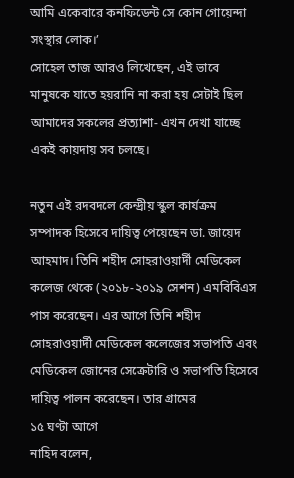আমি একেবারে কনফিডেন্ট সে কোন গোয়েন্দা সংস্থার লোক।’
সোহেল তাজ আরও লিখেছেন, এই ভাবে মানুষকে যাতে হয়রানি না করা হয় সেটাই ছিল আমাদের সকলের প্রত্যাশা- এখন দেখা যাচ্ছে একই কায়দায় সব চলছে।

নতুন এই রদবদলে কেন্দ্রীয় স্কুল কার্যক্রম সম্পাদক হিসেবে দায়িত্ব পেয়েছেন ডা. জায়েদ আহমাদ। তিনি শহীদ সোহরাওয়ার্দী মেডিকেল কলেজ থেকে (২০১৮-২০১৯ সেশন) এমবিবিএস পাস করেছেন। এর আগে তিনি শহীদ সোহরাওয়ার্দী মেডিকেল কলেজের সভাপতি এবং মেডিকেল জোনের সেক্রেটারি ও সভাপতি হিসেবে দায়িত্ব পালন করেছেন। তার গ্রামের
১৫ ঘণ্টা আগে
নাহিদ বলেন,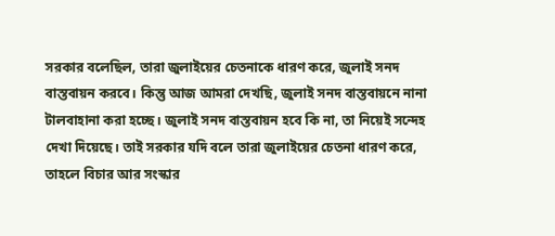সরকার বলেছিল, তারা জুলাইয়ের চেতনাকে ধারণ করে, জুলাই সনদ বাস্তবায়ন করবে। কিন্তু আজ আমরা দেখছি, জুলাই সনদ বাস্তবায়নে নানা টালবাহানা করা হচ্ছে। জুলাই সনদ বাস্তবায়ন হবে কি না, তা নিয়েই সন্দেহ দেখা দিয়েছে। তাই সরকার যদি বলে তারা জুলাইয়ের চেতনা ধারণ করে, তাহলে বিচার আর সংস্কার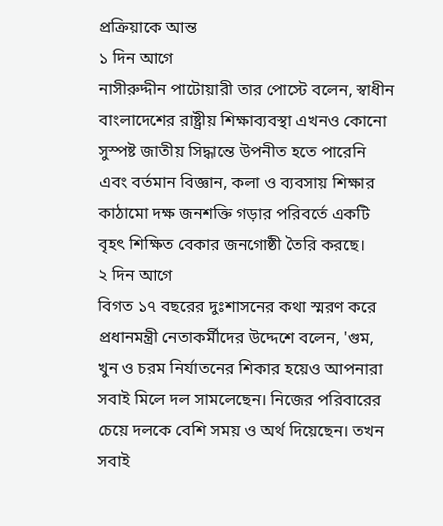প্রক্রিয়াকে আন্ত
১ দিন আগে
নাসীরুদ্দীন পাটোয়ারী তার পোস্টে বলেন, স্বাধীন বাংলাদেশের রাষ্ট্রীয় শিক্ষাব্যবস্থা এখনও কোনো সুস্পষ্ট জাতীয় সিদ্ধান্তে উপনীত হতে পারেনি এবং বর্তমান বিজ্ঞান, কলা ও ব্যবসায় শিক্ষার কাঠামো দক্ষ জনশক্তি গড়ার পরিবর্তে একটি বৃহৎ শিক্ষিত বেকার জনগোষ্ঠী তৈরি করছে।
২ দিন আগে
বিগত ১৭ বছরের দুঃশাসনের কথা স্মরণ করে প্রধানমন্ত্রী নেতাকর্মীদের উদ্দেশে বলেন, 'গুম, খুন ও চরম নির্যাতনের শিকার হয়েও আপনারা সবাই মিলে দল সামলেছেন। নিজের পরিবারের চেয়ে দলকে বেশি সময় ও অর্থ দিয়েছেন। তখন সবাই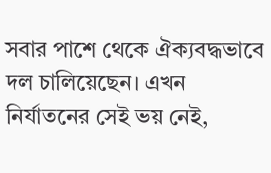সবার পাশে থেকে ঐক্যবদ্ধভাবে দল চালিয়েছেন। এখন নির্যাতনের সেই ভয় নেই,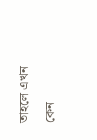তাহলে এখন কেন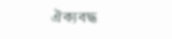ঐক্যবদ্ধ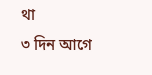থা
৩ দিন আগে